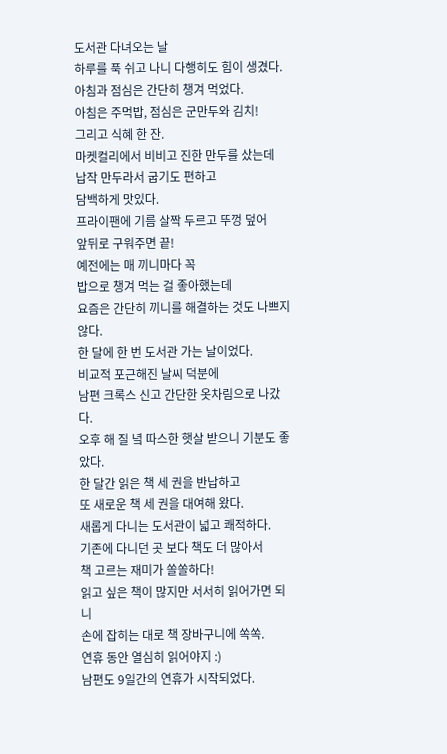도서관 다녀오는 날
하루를 푹 쉬고 나니 다행히도 힘이 생겼다.
아침과 점심은 간단히 챙겨 먹었다.
아침은 주먹밥, 점심은 군만두와 김치!
그리고 식혜 한 잔.
마켓컬리에서 비비고 진한 만두를 샀는데
납작 만두라서 굽기도 편하고
담백하게 맛있다.
프라이팬에 기름 살짝 두르고 뚜껑 덮어
앞뒤로 구워주면 끝!
예전에는 매 끼니마다 꼭
밥으로 챙겨 먹는 걸 좋아했는데
요즘은 간단히 끼니를 해결하는 것도 나쁘지 않다.
한 달에 한 번 도서관 가는 날이었다.
비교적 포근해진 날씨 덕분에
남편 크록스 신고 간단한 옷차림으로 나갔다.
오후 해 질 녘 따스한 햇살 받으니 기분도 좋았다.
한 달간 읽은 책 세 권을 반납하고
또 새로운 책 세 권을 대여해 왔다.
새롭게 다니는 도서관이 넓고 쾌적하다.
기존에 다니던 곳 보다 책도 더 많아서
책 고르는 재미가 쏠쏠하다!
읽고 싶은 책이 많지만 서서히 읽어가면 되니
손에 잡히는 대로 책 장바구니에 쏙쏙.
연휴 동안 열심히 읽어야지 :)
남편도 9일간의 연휴가 시작되었다.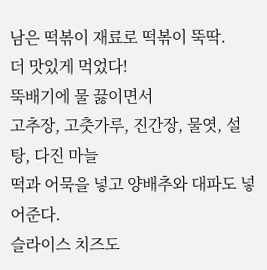남은 떡볶이 재료로 떡볶이 뚝딱.
더 맛있게 먹었다!
뚝배기에 물 끓이면서
고추장, 고춧가루, 진간장, 물엿, 설탕, 다진 마늘
떡과 어묵을 넣고 양배추와 대파도 넣어준다.
슬라이스 치즈도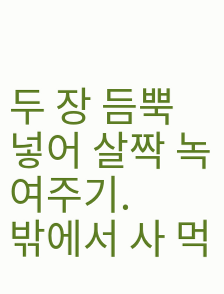두 장 듬뿍 넣어 살짝 녹여주기.
밖에서 사 먹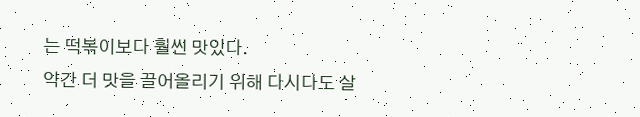는 떡볶이보다 훨씬 맛있다.
약간 더 맛을 끌어올리기 위해 다시다도 살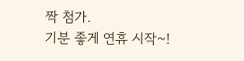짝 첨가.
기분 좋게 연휴 시작~!